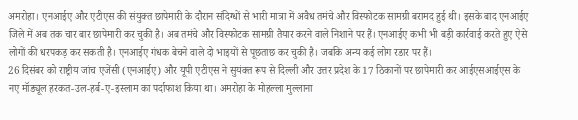अमरोहा। एनआईए और एटीएस की संयुक्त छापेमारी के दौरान संदिग्धों से भारी मात्रा में अवैध तमंचे और विस्फोटक सामग्री बरामद हुई थी। इसके बाद एनआईए जिले में अब तक चार बार छापेमारी कर चुकी है। अब तमंचे और विस्फोटक सामग्री तैयार करने वाले निशाने पर हैं। एनआईए कभी भी बड़ी कार्रवाई करते हुए ऐसे लोगों की धरपकड़ कर सकती है। एनआईए गंधक बेचने वाले दो भाइयों से पूछताछ कर चुकी है। जबकि अन्य कई लोग रडार पर हैं।
26 दिसंबर को राष्ट्रीय जांच एजेंसी (एनआईए) और यूपी एटीएस ने सुयंक्त रूप से दिल्ली और उत्तर प्रदेश के 17 ठिकानों पर छापेमारी कर आईएसआईएस के नए मॉड्यूल हरकत-उल-हर्ब-ए-इस्लाम का पर्दाफाश किया था। अमरोहा के मोहल्ला मुल्लाना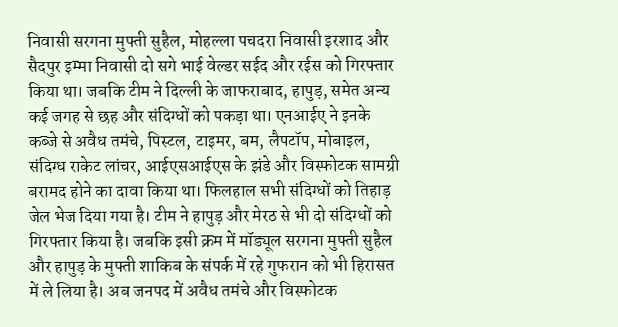निवासी सरगना मुफ्ती सुहैल, मोहल्ला पचदरा निवासी इरशाद और सैदपुर इम्मा निवासी दो सगे भाई वेल्डर सईद और रईस को गिरफ्तार किया था। जबकि टीम ने दिल्ली के जाफराबाद, हापुड़, समेत अन्य कई जगह से छह और संदिग्धों को पकड़ा था। एनआईए ने इनके कब्जे से अवैध तमंचे, पिस्टल, टाइमर, बम, लैपटॉप, मोबाइल, संदिग्ध राकेट लांचर, आईएसआईएस के झंडे और विस्फोटक सामग्री बरामद होने का दावा किया था। फिलहाल सभी संदिग्धों को तिहाड़ जेल भेज दिया गया है। टीम ने हापुड़ और मेरठ से भी दो संदिग्धों को गिरफ्तार किया है। जबकि इसी क्रम में मॉड्यूल सरगना मुफ्ती सुहैल और हापुड़ के मुफ्ती शाकिब के संपर्क में रहे गुफरान को भी हिरासत में ले लिया है। अब जनपद में अवैध तमंचे और विस्फोटक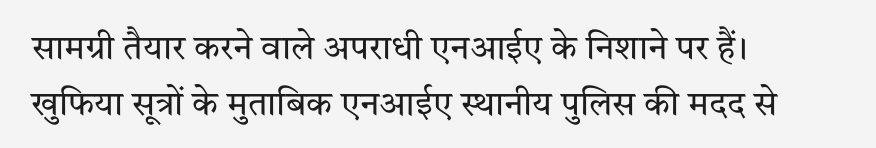सामग्री तैयार करने वाले अपराधी एनआईए के निशाने पर हैं। खुफिया सूत्रों के मुताबिक एनआईए स्थानीय पुलिस की मदद से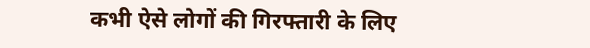कभी ऐसे लोगों की गिरफ्तारी के लिए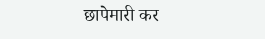छापेमारी कर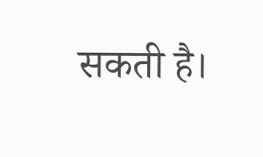सकती है।